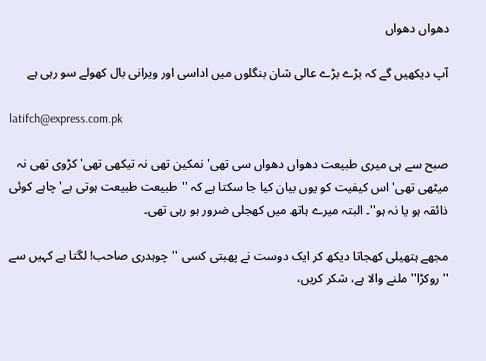دھواں دھواں

آپ دیکھیں گے کہ بڑے بڑے عالی شان بنگلوں میں اداسی اور ویرانی بال کھولے سو رہی ہے

latifch@express.com.pk

صبح سے ہی میری طبیعت دھواں دھواں سی تھی' نمکین تھی نہ تیکھی تھی' کڑوی تھی نہ میٹھی تھی' اس کیفیت کو یوں بیان کیا جا سکتا ہے کہ ''طبیعت طبیعت ہوتی ہے' چاہے کوئی ذائقہ ہو یا نہ ہو''۔ البتہ میرے ہاتھ میں کھجلی ضرور ہو رہی تھی۔

مجھے ہتھیلی کھجاتا دیکھ کر ایک دوست نے پھبتی کسی ''چوہدری صاحب! لگتا ہے کہیں سے ''روکڑا'' ملنے والا ہے، شکر کریں،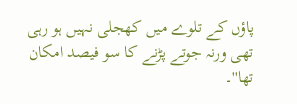پاؤں کے تلوے میں کھجلی نہیں ہو رہی تھی ورنہ جوتے پڑنے کا سو فیصد امکان تھا''۔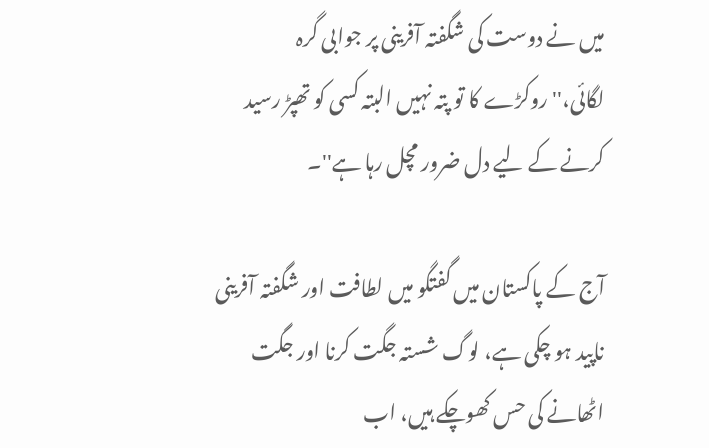میں نے دوست کی شگفتہ آفرینی پر جوابی گرہ لگائی،''روکڑے کا تو پتہ نہیں البتہ کسی کو تھپڑ رسید کرنے کے لیے دل ضرور مچل رہا ہے''۔

آج کے پاکستان میں گفتگو میں لطافت اور شگفتہ آفرینی ناپید ہو چکی ہے، لوگ شستہ جگت کرنا اور جگت اٹھانے کی حس کھوچکے ہیں، اب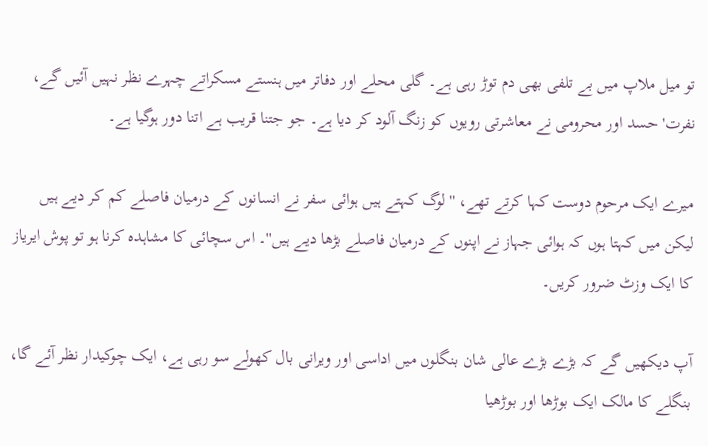تو میل ملاپ میں بے تلفی بھی دم توڑ رہی ہے۔ گلی محلے اور دفاتر میں ہنستے مسکراتے چہرے نظر نہیں آئیں گے، نفرت' حسد اور محرومی نے معاشرتی رویوں کو زنگ آلود کر دیا ہے۔ جو جتنا قریب ہے اتنا دور ہوگیا ہے۔

میرے ایک مرحوم دوست کہا کرتے تھے، ''لوگ کہتے ہیں ہوائی سفر نے انسانوں کے درمیان فاصلے کم کر دیے ہیں لیکن میں کہتا ہوں کہ ہوائی جہاز نے اپنوں کے درمیان فاصلے بڑھا دیے ہیں''۔ اس سچائی کا مشاہدہ کرنا ہو تو پوش ایریاز کا ایک وزٹ ضرور کریں۔

آپ دیکھیں گے کہ بڑے بڑے عالی شان بنگلوں میں اداسی اور ویرانی بال کھولے سو رہی ہے، ایک چوکیدار نظر آئے گا، بنگلے کا مالک ایک بوڑھا اور بوڑھیا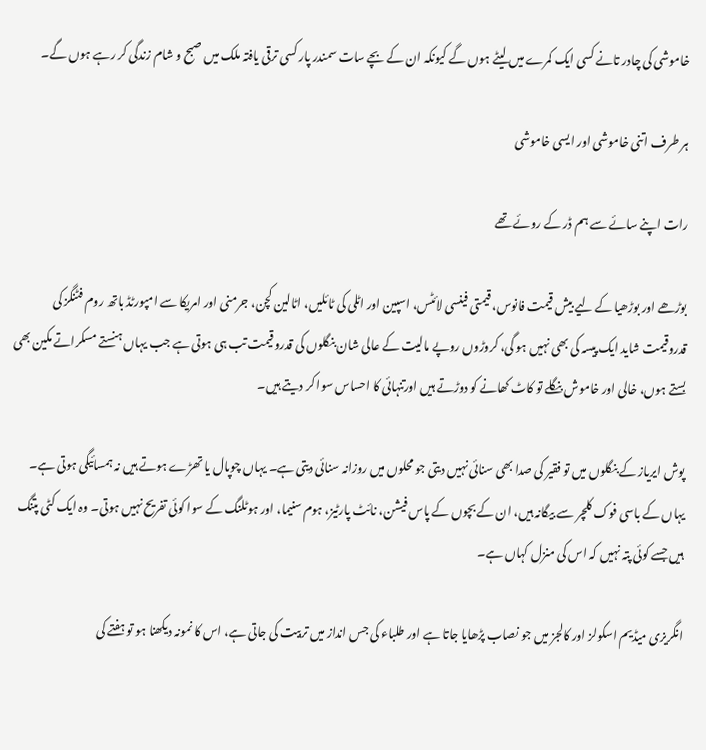خاموشی کی چادر تانے کسی ایک کمرے میں لیٹے ہوں گے کیونکہ ان کے بچے سات سمندر پار کسی ترقی یافتہ ملک میں صبح و شام زندگی کر رہے ہوں گے۔

ہر طرف اتنی خاموشی اور ایسی خاموشی

رات اپنے سائے سے ہم ڈر کے روئے تھے

بوڑھے اور بوڑھیا کے لیے بیش قیمت فانوس، قیمتی فینسی لائٹس، اسپین اور اٹلی کی ٹائلیں، اٹالین کچن، جرمنی اور امریکا سے امپورٹڈ باتھ روم فٹنگز کی قدروقیمت شاید ایک پیسہ کی بھی نہیں ہو گی، کروڑوں روپے مالیت کے عالی شان بنگلوں کی قدروقیمت تب ہی ہوتی ہے جب یہاں ہنستے مسکراتے مکین بھی بستے ہوں، خالی اور خاموش بنگلے تو کاٹ کھانے کو دوڑتے ہیں اورتنہائی کا احساس سوا کر دیتے ہیں۔

پوش ایریاز کے بنگلوں میں تو فقیر کی صدا بھی سنائی نہیں دیتی جو محلوں میں روزانہ سنائی دیتی ہے۔ یہاں چوپال یا تھڑے ہوتے ہیں نہ ہمسائیگی ہوتی ہے۔ یہاں کے باسی فوک کلچر سے بیگانہ ہیں، ان کے بچوں کے پاس فیشن، نائٹ پارٹیز، ہوم سنیما، اور ہوٹلنگ کے سوا کوئی تفریح نہیں ہوتی۔ وہ ایک کٹی پتنگ ہیں جسے کوئی پتہ نہیں کہ اس کی منزل کہاں ہے۔

انگریزی میڈیم اسکولز اور کالجز میں جو نصاب پڑھایا جاتا ہے اور طلباء کی جس انداز میں تربیت کی جاتی ہے، اس کا نمونہ دیکھنا ہو تو ہفتے کی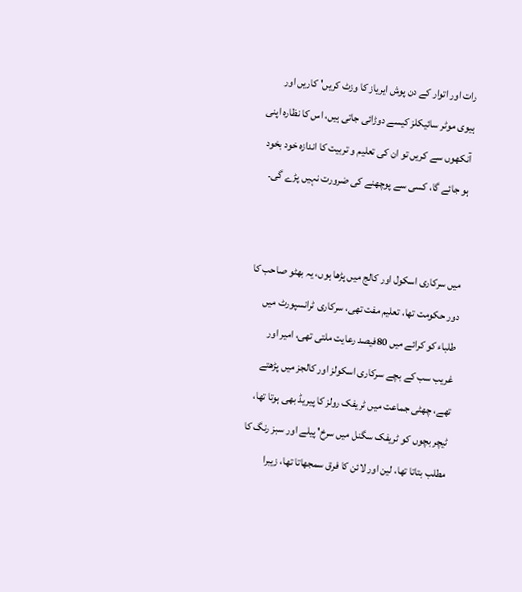رات اور اتوار کے دن پوش ایریاز کا وزٹ کریں' کاریں اور ہیوی موٹر سائیکلز کیسے دوڑائی جاتی ہیں، اس کا نظارہ اپنی آنکھوں سے کریں تو ان کی تعلیم و تربیت کا اندازہ خود بخود ہو جائے گا، کسی سے پوچھنے کی ضرورت نہیں پڑے گی۔


میں سرکاری اسکول اور کالج میں پڑھا ہوں، یہ بھٹو صاحب کا دور حکومت تھا، تعلیم مفت تھی، سرکاری ٹرانسپورٹ میں طلباء کو کرائے میں 80فیصد رعایت ملتی تھی، امیر اور غریب سب کے بچے سرکاری اسکولز اور کالجز میں پڑھتے تھے، چھٹی جماعت میں ٹریفک رولز کا پیریڈ بھی ہوتا تھا، ٹیچر بچوں کو ٹریفک سگنل میں سرخ' پیلے اور سبز رنگ کا مطلب بتاتا تھا، لین اور لائن کا فرق سمجھاتا تھا، زیبرا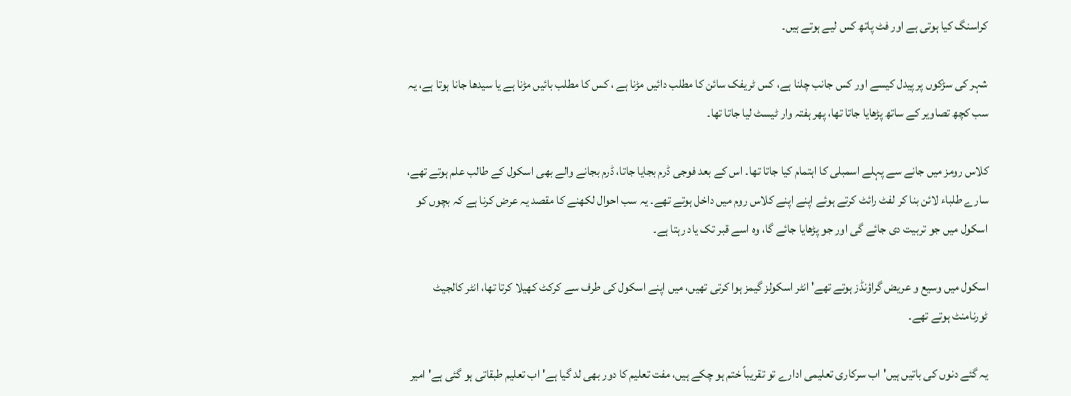کراسنگ کیا ہوتی ہے اور فٹ پاتھ کس لیے ہوتے ہیں۔

شہر کی سڑکوں پر پیدل کیسے اور کس جانب چلنا ہے، کس ٹریفک سائن کا مطلب دائیں مڑنا ہے ، کس کا مطلب بائیں مڑنا ہے یا سیدھا جانا ہوتا ہے، یہ سب کچھ تصاویر کے ساتھ پڑھایا جاتا تھا، پھر ہفتہ وار ٹیسٹ لیا جاتا تھا۔

کلاس رومز میں جانے سے پہلے اسمبلی کا اہتمام کیا جاتا تھا۔ اس کے بعد فوجی ڈرم بجایا جاتا، ڈرم بجانے والے بھی اسکول کے طالب علم ہوتے تھے، سارے طلباء لائن بنا کر لفٹ رائٹ کرتے ہوئے اپنے اپنے کلاس روم میں داخل ہوتے تھے۔ یہ سب احوال لکھنے کا مقصد یہ عرض کرنا ہے کہ بچوں کو اسکول میں جو تربیت دی جائے گی اور جو پڑھایا جائے گا، وہ اسے قبر تک یاد رہتا ہے۔

اسکول میں وسیع و عریض گراؤنڈز ہوتے تھے' انٹر اسکولز گیمز ہوا کرتی تھیں، میں اپنے اسکول کی طرف سے کرکٹ کھیلا کرتا تھا، انٹر کالجیٹ ٹورنامنٹ ہوتے تھے۔

یہ گئے دنوں کی باتیں ہیں' اب سرکاری تعلیمی ادارے تو تقریباً ختم ہو چکے ہیں، مفت تعلیم کا دور بھی لد گیا ہے' اب تعلیم طبقاتی ہو گئی ہے' امیر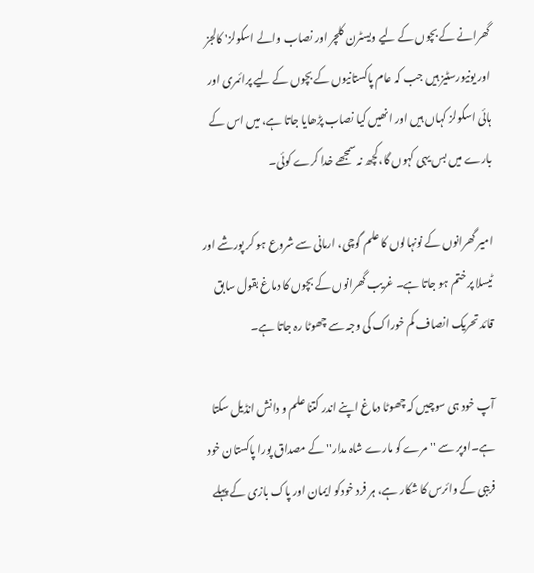گھرانے کے بچوں کے لیے ویسٹرن کلچر اور نصاب والے اسکولز' کالجز اور یونیورسٹیز ہیں جب کہ عام پاکستانیوں کے بچوں کے لیے پرائمری اور ہائی اسکولز کہاں ہیں اور انھیں کیا نصاب پڑھایا جاتا ہے، میں اس کے بارے میں بس یہی کہوں گا،کچھ نہ سمجھے خدا کرے کوئی۔

امیر گھرانوں کے نونہالوں کا علم گوچی، ارمانی سے شروع ہو کر پورشے اور ٹیسلا پر ختم ہو جاتا ہے۔ غریب گھرانوں کے بچوں کا دماغ بقول سابق قائد تحریک انصاف کم خوراک کی وجہ سے چھوٹا رہ جاتا ہے۔

آپ خود ہی سوچیں کہ چھوٹا دماغ اپنے اندر کتنا علم و دانش انڈیل سکتا ہے۔اوپر سے ''مرے کو مارے شاہ مدار'' کے مصداق پورا پاکستان خود فریبی کے وائرس کا شکار ہے، ہر فرد خودکو ایمان اور پاک بازی کے پہلے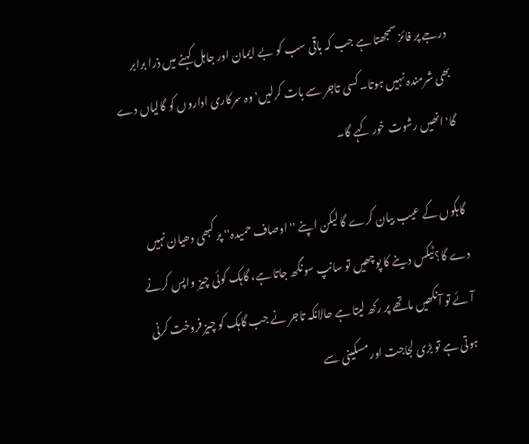درجے پر فائز سمجھتا ہے جب کہ باقی سب کو بے ایمان اور جاہل کہنے میں ذرا برابر بھی شرمندہ نہیں ہوتا۔ کسی تاجر سے بات کرلیں' وہ سرکاری اداروں کو گالیاں دے گا' انھیں رشوت خور کہے گا۔

گاہکوں کے عیب بیان کرے گا لیکن اپنے ''اوصاف حمیدہ'' پر کبھی دھیان نہیں دے گا؟ ٹیکس دینے کا پوچھیں تو سانپ سونگھ جاتا ہے، گاہک کوئی چیز واپس کرنے آئے تو آنکھیں ماتھے پر رکھ لیتا ہے حالانکہ تاجر نے جب گاہک کو چیز فروخت کرنی ہوتی ہے تو بڑی لجاجت اور مسکینی سے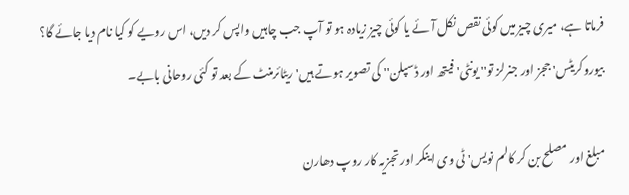فرماتا ہے، میری چیز میں کوئی نقص نکل آئے یا کوئی چیز زیادہ ہو تو آپ جب چاہیں واپس کر دیں، اس رویے کو کیا نام دیا جائے گا؟ بیوروکریٹس' ججز اور جنرلز تو'' یونٹی' فیتھ اور ڈسپلن'' کی تصویر ہوتے ہیں' ریٹائرمنٹ کے بعد تو کئی روحانی بابے۔

مبلغ اور مصلح بن کر کالم نویس' ٹی وی اینکر اور تجزیہ کار روپ دھارن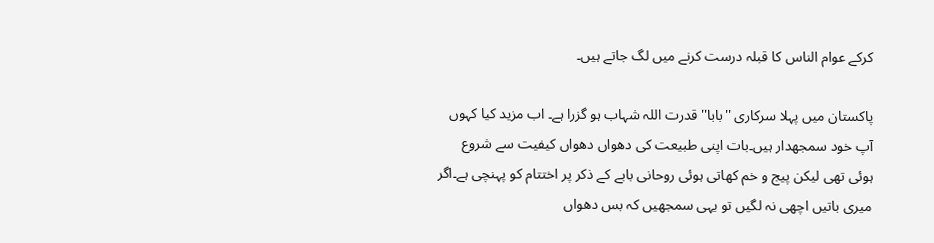کرکے عوام الناس کا قبلہ درست کرنے میں لگ جاتے ہیں۔

پاکستان میں پہلا سرکاری ''بابا'' قدرت اللہ شہاب ہو گزرا ہے۔ اب مزید کیا کہوں آپ خود سمجھدار ہیں۔بات اپنی طبیعت کی دھواں دھواں کیفیت سے شروع ہوئی تھی لیکن پیج و خم کھاتی ہوئی روحانی بابے کے ذکر پر اختتام کو پہنچی ہے۔اگر میری باتیں اچھی نہ لگیں تو یہی سمجھیں کہ بس دھواں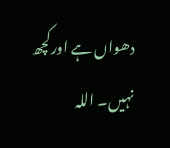دھواں ہے اورکچھ نہیں۔ اللہ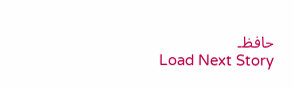حافظ۔
Load Next Story